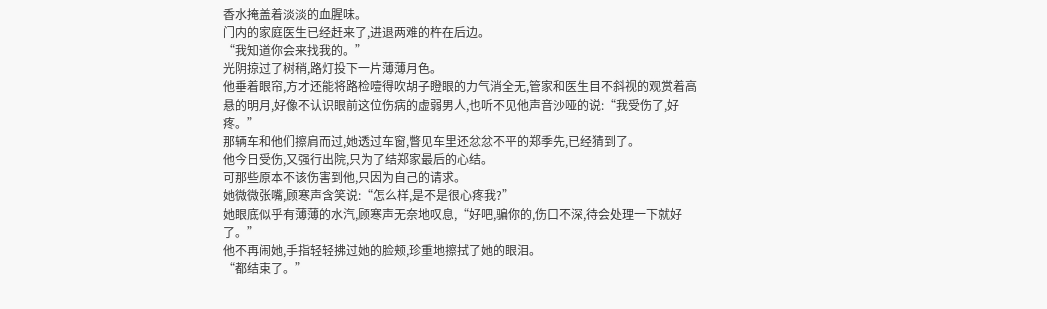香水掩盖着淡淡的血腥味。
门内的家庭医生已经赶来了,进退两难的杵在后边。
“我知道你会来找我的。”
光阴掠过了树稍,路灯投下一片薄薄月色。
他垂着眼帘,方才还能将路检噎得吹胡子瞪眼的力气消全无,管家和医生目不斜视的观赏着高悬的明月,好像不认识眼前这位伤病的虚弱男人,也听不见他声音沙哑的说:“我受伤了,好疼。”
那辆车和他们擦肩而过,她透过车窗,瞥见车里还忿忿不平的郑季先,已经猜到了。
他今日受伤,又强行出院,只为了结郑家最后的心结。
可那些原本不该伤害到他,只因为自己的请求。
她微微张嘴,顾寒声含笑说:“怎么样,是不是很心疼我?”
她眼底似乎有薄薄的水汽,顾寒声无奈地叹息,“好吧,骗你的,伤口不深,待会处理一下就好了。”
他不再闹她,手指轻轻拂过她的脸颊,珍重地擦拭了她的眼泪。
“都结束了。”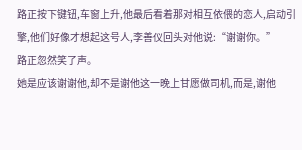路正按下键钮,车窗上升,他最后看着那对相互依偎的恋人,启动引擎,他们好像才想起这号人,李善仪回头对他说:“谢谢你。”
路正忽然笑了声。
她是应该谢谢他,却不是谢他这一晚上甘愿做司机,而是,谢他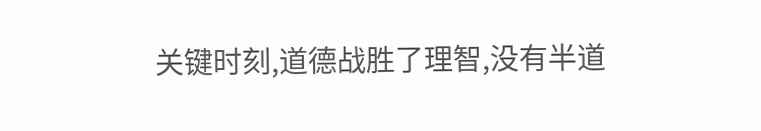关键时刻,道德战胜了理智,没有半道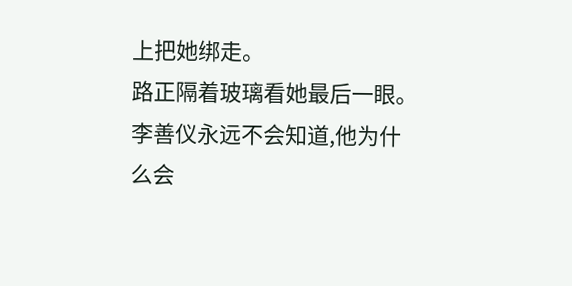上把她绑走。
路正隔着玻璃看她最后一眼。
李善仪永远不会知道,他为什么会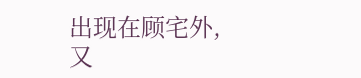出现在顾宅外,又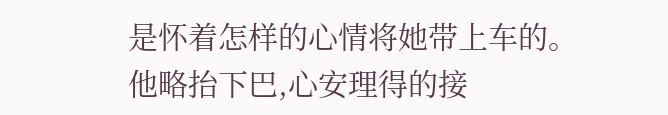是怀着怎样的心情将她带上车的。
他略抬下巴,心安理得的接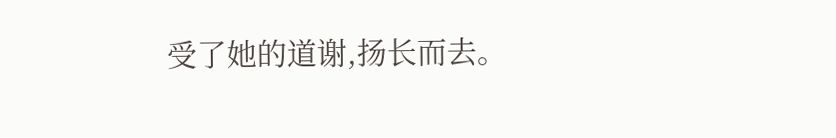受了她的道谢,扬长而去。